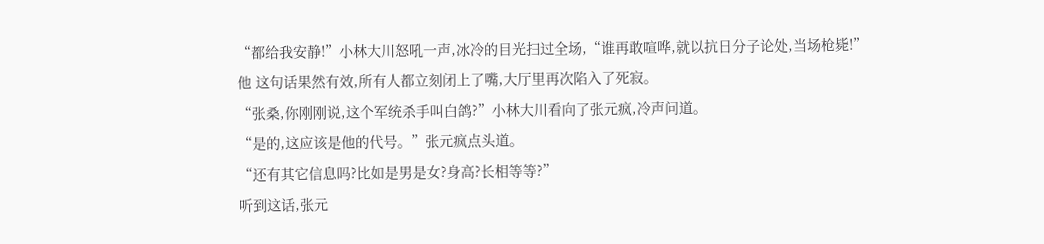“都给我安静!”小林大川怒吼一声,冰冷的目光扫过全场,“谁再敢喧哗,就以抗日分子论处,当场枪毙!”
他 这句话果然有效,所有人都立刻闭上了嘴,大厅里再次陷入了死寂。
“张桑,你刚刚说,这个军统杀手叫白鸽?”小林大川看向了张元疯,冷声问道。
“是的,这应该是他的代号。”张元疯点头道。
“还有其它信息吗?比如是男是女?身高?长相等等?”
听到这话,张元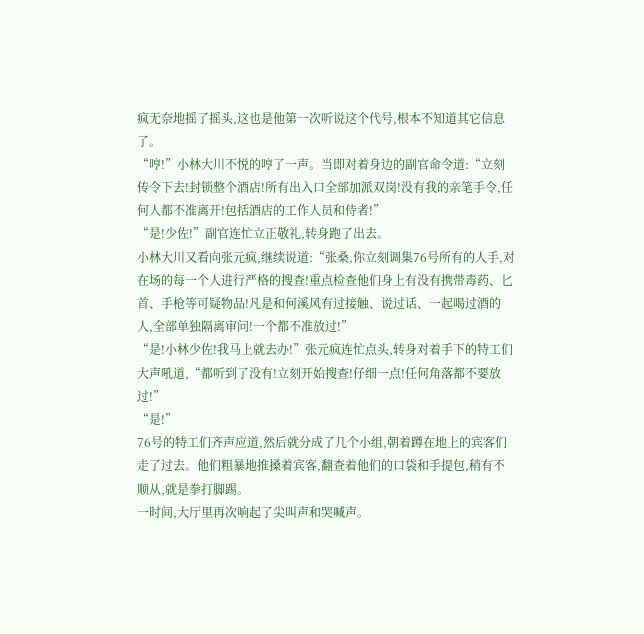疯无奈地摇了摇头,这也是他第一次听说这个代号,根本不知道其它信息了。
“哼!”小林大川不悦的哼了一声。当即对着身边的副官命令道:“立刻传令下去!封锁整个酒店!所有出入口全部加派双岗!没有我的亲笔手令,任何人都不准离开!包括酒店的工作人员和侍者!”
“是!少佐!”副官连忙立正敬礼,转身跑了出去。
小林大川又看向张元疯,继续说道:“张桑,你立刻调集76号所有的人手,对在场的每一个人进行严格的搜查!重点检查他们身上有没有携带毒药、匕首、手枪等可疑物品!凡是和何溪风有过接触、说过话、一起喝过酒的人,全部单独隔离审问!一个都不准放过!”
“是!小林少佐!我马上就去办!”张元疯连忙点头,转身对着手下的特工们大声吼道,“都听到了没有!立刻开始搜查!仔细一点!任何角落都不要放过!”
“是!”
76号的特工们齐声应道,然后就分成了几个小组,朝着蹲在地上的宾客们走了过去。他们粗暴地推搡着宾客,翻查着他们的口袋和手提包,稍有不顺从,就是拳打脚踢。
一时间,大厅里再次响起了尖叫声和哭喊声。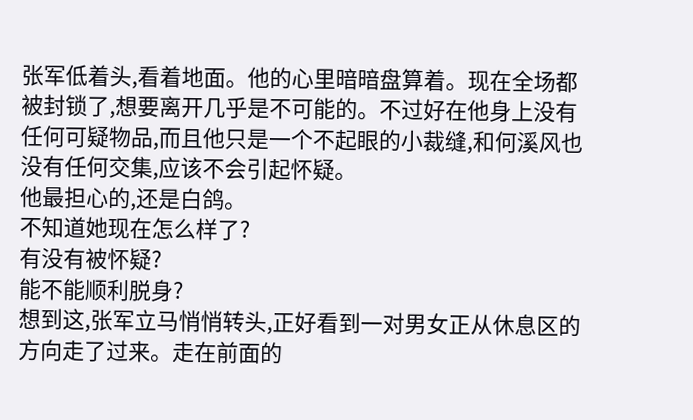张军低着头,看着地面。他的心里暗暗盘算着。现在全场都被封锁了,想要离开几乎是不可能的。不过好在他身上没有任何可疑物品,而且他只是一个不起眼的小裁缝,和何溪风也没有任何交集,应该不会引起怀疑。
他最担心的,还是白鸽。
不知道她现在怎么样了?
有没有被怀疑?
能不能顺利脱身?
想到这,张军立马悄悄转头,正好看到一对男女正从休息区的方向走了过来。走在前面的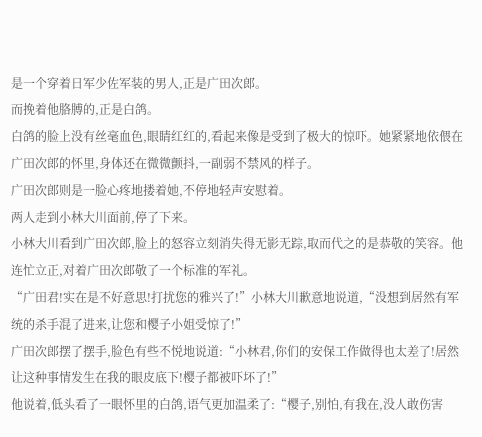是一个穿着日军少佐军装的男人,正是广田次郎。
而挽着他胳膊的,正是白鸽。
白鸽的脸上没有丝毫血色,眼睛红红的,看起来像是受到了极大的惊吓。她紧紧地依偎在广田次郎的怀里,身体还在微微颤抖,一副弱不禁风的样子。
广田次郎则是一脸心疼地搂着她,不停地轻声安慰着。
两人走到小林大川面前,停了下来。
小林大川看到广田次郎,脸上的怒容立刻消失得无影无踪,取而代之的是恭敬的笑容。他连忙立正,对着广田次郎敬了一个标准的军礼。
“广田君!实在是不好意思!打扰您的雅兴了!”小林大川歉意地说道,“没想到居然有军统的杀手混了进来,让您和樱子小姐受惊了!”
广田次郎摆了摆手,脸色有些不悦地说道:“小林君,你们的安保工作做得也太差了!居然让这种事情发生在我的眼皮底下!樱子都被吓坏了!”
他说着,低头看了一眼怀里的白鸽,语气更加温柔了:“樱子,别怕,有我在,没人敢伤害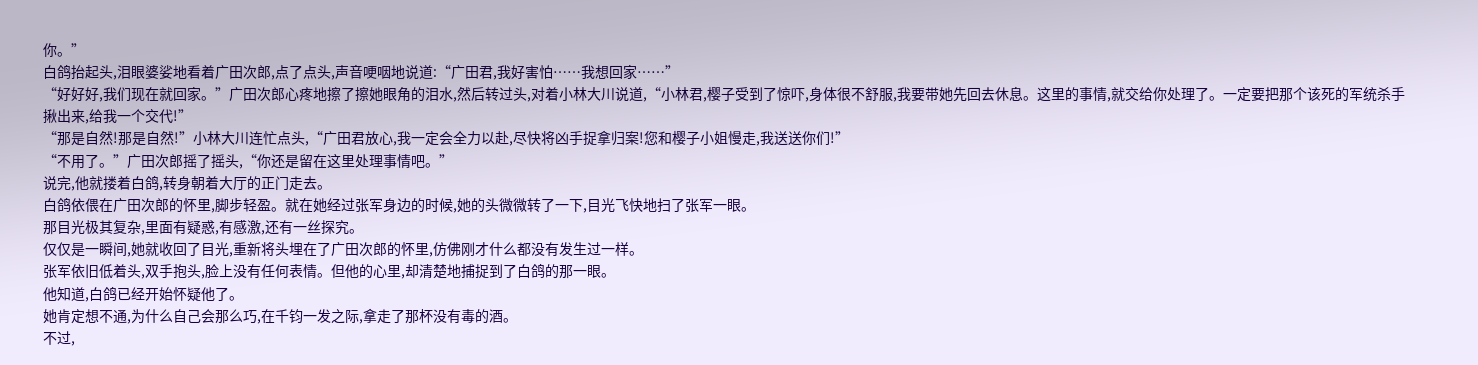你。”
白鸽抬起头,泪眼婆娑地看着广田次郎,点了点头,声音哽咽地说道:“广田君,我好害怕……我想回家……”
“好好好,我们现在就回家。”广田次郎心疼地擦了擦她眼角的泪水,然后转过头,对着小林大川说道,“小林君,樱子受到了惊吓,身体很不舒服,我要带她先回去休息。这里的事情,就交给你处理了。一定要把那个该死的军统杀手揪出来,给我一个交代!”
“那是自然!那是自然!”小林大川连忙点头,“广田君放心,我一定会全力以赴,尽快将凶手捉拿归案!您和樱子小姐慢走,我送送你们!”
“不用了。”广田次郎摇了摇头,“你还是留在这里处理事情吧。”
说完,他就搂着白鸽,转身朝着大厅的正门走去。
白鸽依偎在广田次郎的怀里,脚步轻盈。就在她经过张军身边的时候,她的头微微转了一下,目光飞快地扫了张军一眼。
那目光极其复杂,里面有疑惑,有感激,还有一丝探究。
仅仅是一瞬间,她就收回了目光,重新将头埋在了广田次郎的怀里,仿佛刚才什么都没有发生过一样。
张军依旧低着头,双手抱头,脸上没有任何表情。但他的心里,却清楚地捕捉到了白鸽的那一眼。
他知道,白鸽已经开始怀疑他了。
她肯定想不通,为什么自己会那么巧,在千钧一发之际,拿走了那杯没有毒的酒。
不过,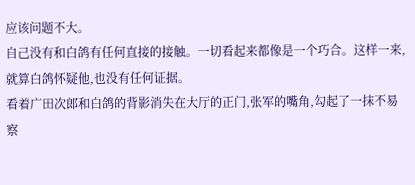应该问题不大。
自己没有和白鸽有任何直接的接触。一切看起来都像是一个巧合。这样一来,就算白鸽怀疑他,也没有任何证据。
看着广田次郎和白鸽的背影消失在大厅的正门,张军的嘴角,勾起了一抹不易察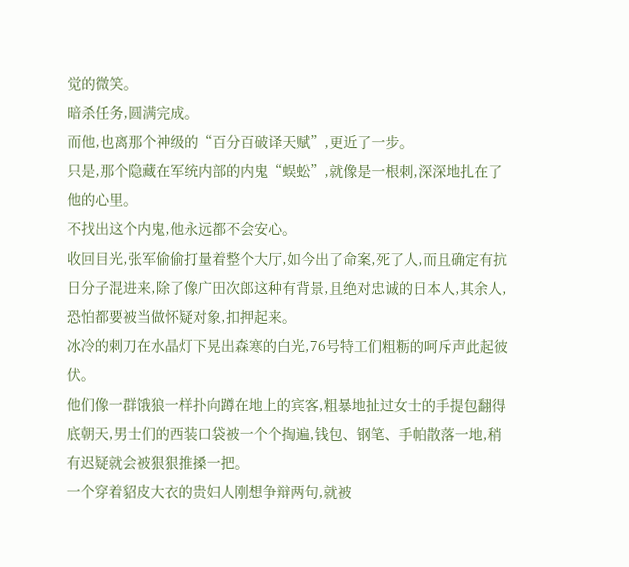觉的微笑。
暗杀任务,圆满完成。
而他,也离那个神级的“百分百破译天赋”,更近了一步。
只是,那个隐藏在军统内部的内鬼“蜈蚣”,就像是一根刺,深深地扎在了他的心里。
不找出这个内鬼,他永远都不会安心。
收回目光,张军偷偷打量着整个大厅,如今出了命案,死了人,而且确定有抗日分子混进来,除了像广田次郎这种有背景,且绝对忠诚的日本人,其余人,恐怕都要被当做怀疑对象,扣押起来。
冰冷的刺刀在水晶灯下晃出森寒的白光,76号特工们粗粝的呵斥声此起彼伏。
他们像一群饿狼一样扑向蹲在地上的宾客,粗暴地扯过女士的手提包翻得底朝天,男士们的西装口袋被一个个掏遍,钱包、钢笔、手帕散落一地,稍有迟疑就会被狠狠推搡一把。
一个穿着貂皮大衣的贵妇人刚想争辩两句,就被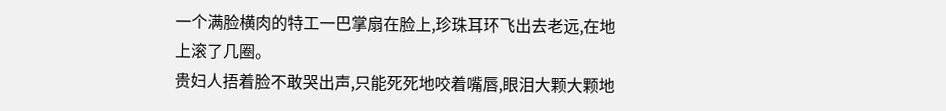一个满脸横肉的特工一巴掌扇在脸上,珍珠耳环飞出去老远,在地上滚了几圈。
贵妇人捂着脸不敢哭出声,只能死死地咬着嘴唇,眼泪大颗大颗地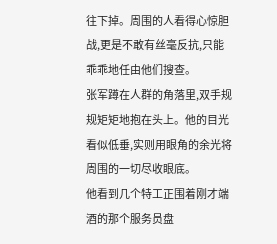往下掉。周围的人看得心惊胆战,更是不敢有丝毫反抗,只能乖乖地任由他们搜查。
张军蹲在人群的角落里,双手规规矩矩地抱在头上。他的目光看似低垂,实则用眼角的余光将周围的一切尽收眼底。
他看到几个特工正围着刚才端酒的那个服务员盘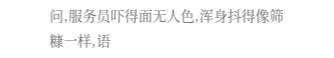问,服务员吓得面无人色,浑身抖得像筛糠一样,语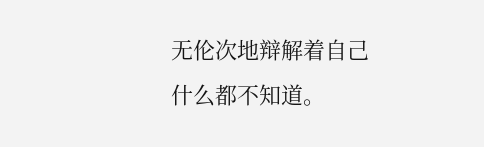无伦次地辩解着自己什么都不知道。